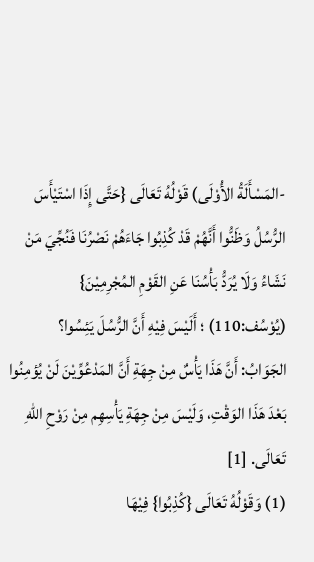-المَسْأَلَةُ الأُوْلَى) قَوْلُهُ تَعَالَى {حَتَّى إِذَا اسْتَيْأَسَ الرُّسُلُ وَظَنُّوا أَنَّهُمْ قَدْ كُذِبُوا جَاءَهُمْ نَصْرُنَا فَنُجِّيَ مَنْ نَشَاءُ وَلَا يُرَدُّ بَأْسُنَا عَنِ القَوْمِ المُجْرِمِيْنَ} (يُوْسُف:110) ؛ أَلَيْسَ فِيْهِ أَنَّ الرُّسُلَ يَئِسُوا؟
الجَوَابُ: أَنَّ هَذَا يَأْسٌ مِنْ جِهَةِ أَنَّ المَدْعُوِّيْنَ لَنْ يُؤمِنُوا بَعْدَ هَذَا الوَقْتِ، وَلَيْسَ مِنْ جِهَةِ يَأْسِهِم مِنْ رَوْحِ اللهِ تَعَالَى. [1]
(1) وَقَوْلُهُ تَعَالَى {كُذِبُوا} فِيْهَا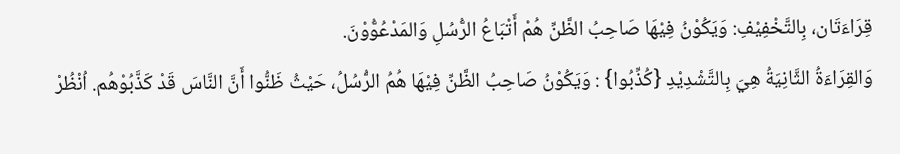قِرَاءَتَان، بِالتَّخْفِيْفِ: وَيَكُوْنُ فِيْهَا صَاحِبُ الظَّنِّ هُمْ أَتْبَاعُ الرُّسُلِ وَالمَدْعُوُّوْنَ.
وَالقِرَاءَةُ الثَّانِيَةُ هِيَ بِالتَّشْدِيْدِ {كُذِّبُوا} : وَيَكُوْنُ صَاحِبُ الظَّنِّ فِيْهَا هُمُ الرُّسُلُ، حَيْثُ ظَنُّوا أَنَّ النَّاسَ قَدْ كَذَّبُوْهُم. اُنْظُرْ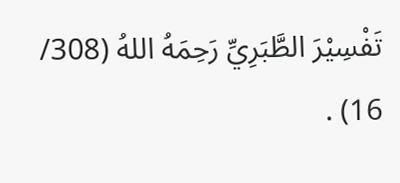تَفْسِيْرَ الطَّبَرِيِّ رَحِمَهُ اللهُ (308/ 16) .